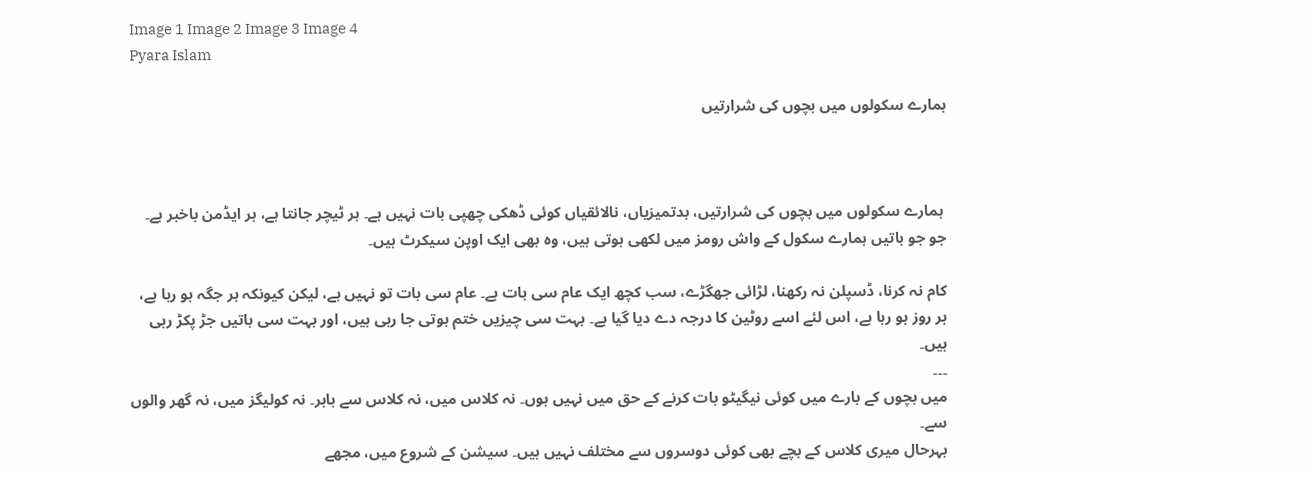Image 1 Image 2 Image 3 Image 4
Pyara Islam

ہمارے سکولوں میں بچوں کی شرارتیں



 ہمارے سکولوں میں بچوں کی شرارتیں، بدتمیزیاں، نالائقیاں کوئی ڈھکی چھپی بات نہیں ہے۔ ہر ٹیچر جانتا ہے، ہر ایڈمن باخبر ہے۔ جو جو باتیں ہمارے سکول کے واش رومز میں لکھی ہوتی ہیں، وہ بھی ایک اوپن سیکرٹ ہیں۔

کام نہ کرنا، ڈسپلن نہ رکھنا، لڑائی جھگڑے، سب کچھ ایک عام سی بات ہے۔ عام سی بات تو نہیں ہے، لیکن کیونکہ ہر جگہ ہو رہا ہے، ہر روز ہو رہا ہے، اس لئے اسے روٹین کا درجہ دے دیا گیا ہے۔ بہت سی چیزیں ختم ہوتی جا رہی ہیں، اور بہت سی باتیں جڑ پکڑ رہی ہیں۔
۔۔۔
میں بچوں کے بارے میں کوئی نیگیٹو بات کرنے کے حق میں نہیں ہوں۔ نہ کلاس میں، نہ کلاس سے باہر۔ نہ کولیگز میں، نہ گھر والوں سے۔
بہرحال میری کلاس کے بچے بھی کوئی دوسروں سے مختلف نہیں ہیں۔ سیشن کے شروع میں، مجھے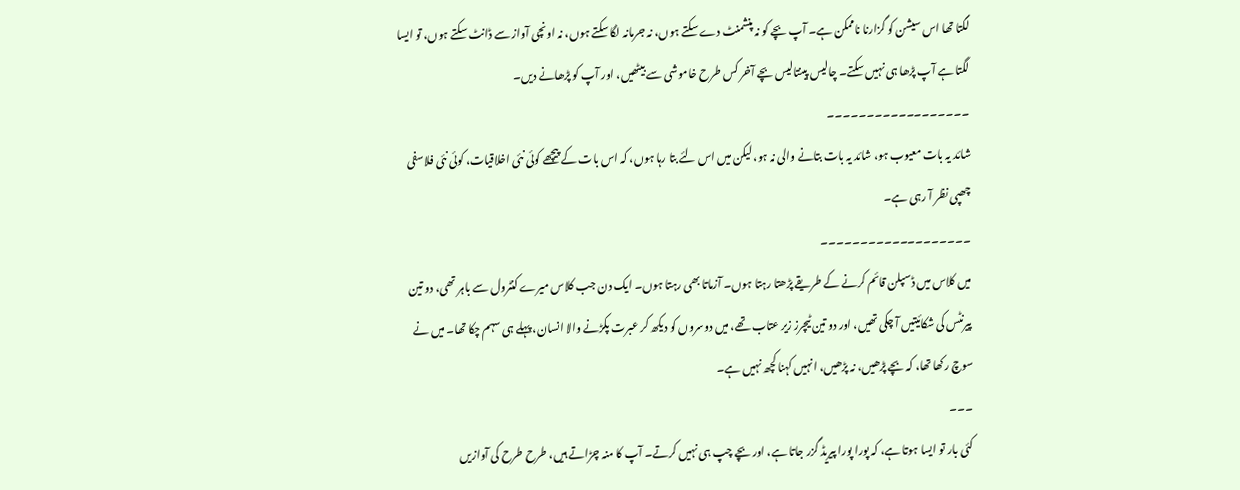لگتا تھا اس سیشن کو گزارنا ناممکن ہے۔ آپ بچے کو نہ پنشمنٹ دے سکتے ہوں، نہ جرمانہ لگا سکتے ہوں، نہ اونچی آواز سے ڈانٹ سکتے ہوں، تو ایسا لگتا ہے آپ پڑھا ہی نہیں سکتے۔ چالیس پینتالیس بچے آخر کس طرح خاموشی سے بیٹھیں، اور آپ کو پڑھانے دیں۔
۔۔۔۔۔۔۔۔۔۔۔۔۔۔۔۔۔۔
شائد یہ بات معیوب ہو، شائد یہ بات بتانے والی نہ ہو، لیکن میں اس لئے بتا رہا ہوں، کہ اس بات کے پیچھے کوئی نئی اخلاقیات، کوئی نئی فلاسفی چھپی نظر آ رہی ہے۔
۔۔۔۔۔۔۔۔۔۔۔۔۔۔۔۔۔۔۔
میں کلاس میں ڈسپلن قائم کرنے کے طریقے پڑھتا رہتا ہوں۔ آزماتا بھی رہتا ہوں۔ ایک دن جب کلاس میرے کنٹرول سے باہر تھی، دو تین پیرنٹس کی شکائیتیں آ چکی تھیں، اور دو تین ٹیچرز زیر عتاب تھے، میں دوسروں کو دیکھ کر عبرت پکڑنے والا انسان، پہلے ہی سہم چکا تھا۔ میں نے سوچ رکھا تھا، کہ بچے پڑھیں، نہ پڑھیں، انہیں کہنا کچھ نہیں ہے۔
۔۔۔
کئی بار تو ایسا ہوتا ہے، کہ پورا پورا پیریڈ گزر جاتا ہے، اور بچے چپ ہی نہیں کرتے۔ آپ کا منہ چڑاتے ہیں، طرح طرح کی آوازیں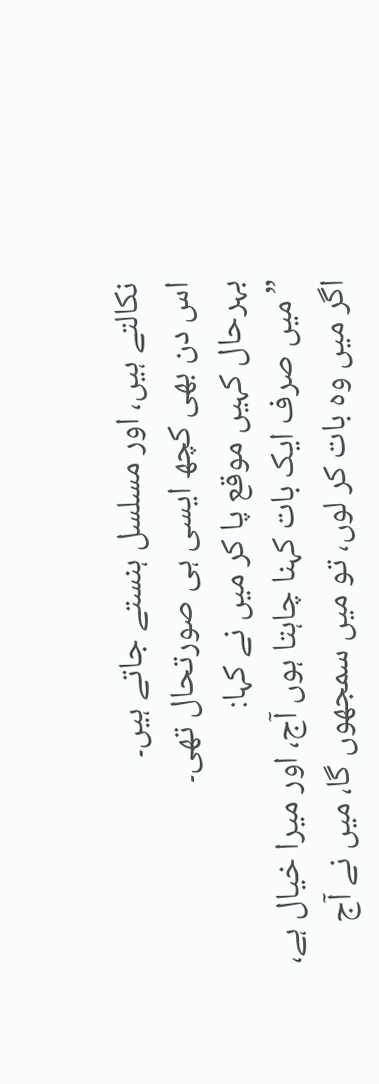نکالتے ہیں، اور مسلسل ہنستے جاتے ہیں۔
اس دن بھی کچھ ایسی ہی صورتحال تھی۔
بہرحال کہیں موقع پا کر میں نے کہا:
”میں صرف ایک بات کہنا چاہتا ہوں آج، اور میرا خیال ہے، اگر میں وہ بات کر لوں، تو میں سمجھوں گا، میں نے آج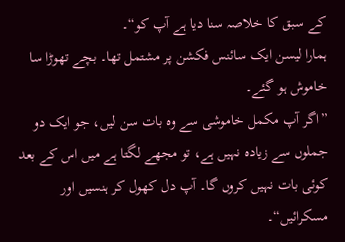کے سبق کا خلاصہ سنا دیا ہے آپ کو“۔
ہمارا لیسن ایک سائنس فکشن پر مشتمل تھا۔ بچے تھوڑا سا خاموش ہو گئے۔
”اگر آپ مکمل خاموشی سے وہ بات سن لیں، جو ایک دو جملوں سے زیادہ نہیں ہے، تو مجھے لگتا ہے میں اس کے بعد کوئی بات نہیں کروں گا۔ آپ دل کھول کر ہنسیں اور مسکرائیں“۔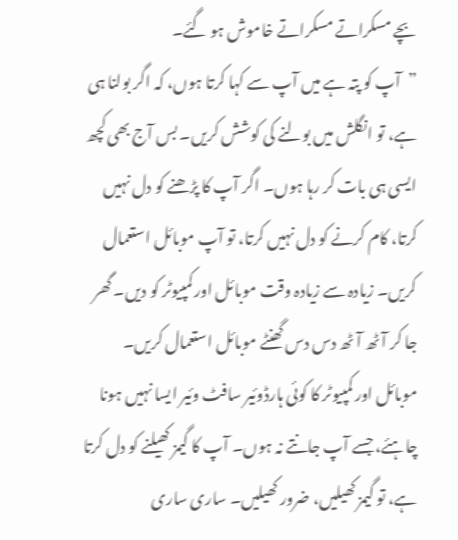بچے مسکراتے مسکراتے خاموش ہو گئے۔
”آپ کو پتہ ہے میں آپ سے کہا کرتا ہوں، کہ اگر بولنا ہی ہے، تو انگلش میں بولنے کی کوشش کریں۔ بس آج بھی کچھ ایسی ہی بات کر رہا ہوں۔ اگر آپ کا پڑھنے کو دل نہیں کرتا، کام کرنے کو دل نہیں کرتا، تو آپ موبائل استعمال کریں۔ زیادہ سے زیادہ وقت موبائل اور کمپیوٹر کو دیں۔ گھر جا کر آٹھ آٹھ دس دس گھنٹے موبائل استعمال کریں۔ موبائل اور کمپیوٹر کا کوئی ہارڈوئیر سافٹ وئیر ایسا نہیں ہونا چاہئے، جسے آپ جانتے نہ ہوں۔ آپ کا گیمز کھیلنے کو دل کرتا ہے، تو گیمز کھیلیں، ضرور کھیلیں۔ ساری ساری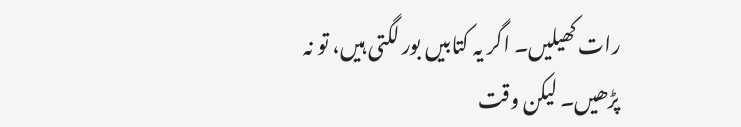رات کھیلیں۔ اگر یہ کتابیں بور لگتی ہیں، تو نہ پڑھیں۔ لیکن وقت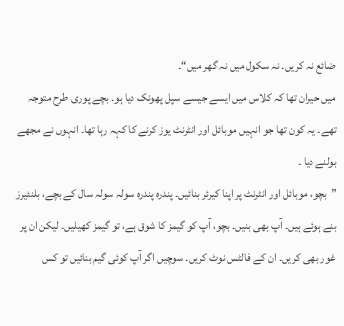ضائع نہ کریں۔ نہ سکول میں نہ گھر میں“۔
میں حیران تھا کہ کلاس میں ایسے جیسے سپل پھونک دیا ہو۔ بچے پوری طرح متوجہ تھے۔ یہ کون تھا جو انہیں موبائل اور انٹرنٹ یوز کرنے کا کہہ رہا تھا۔ انہوں نے مجھے بولنے دیا ۔
”بچو، موبائل اور انٹرنٹ پر اپنا کیرئر بنائیں۔ پندرہ پندرہ سولہ سولہ سال کے بچے، بلنئیرز بنے ہوئے ہیں۔ آپ بھی بنیں۔ بچو، آپ کو گیمز کا شوق ہے، تو گیمز کھیلیں۔ لیکن ان پر غور بھی کریں۔ ان کے فالٹس نوٹ کریں۔ سوچیں اگر آپ کوئی گیم بنائیں تو کس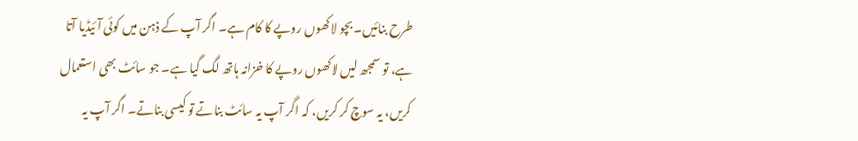طرح بنائیں۔ بچو لاکھوں روپے کا کام ہے۔ اگر آپ کے ذہن میں کوئی آئیڈیا آتا ہے، تو سمجھ لیں لاکھوں روپے کا خزانہ ہاتھ لگ گیا ہے۔ جو سائٹ بھی استعمال کریں، یہ سوچ کر کریں، کہ اگر آپ یہ سائٹ بناتے تو کیسی بناتے۔ اگر آپ یہ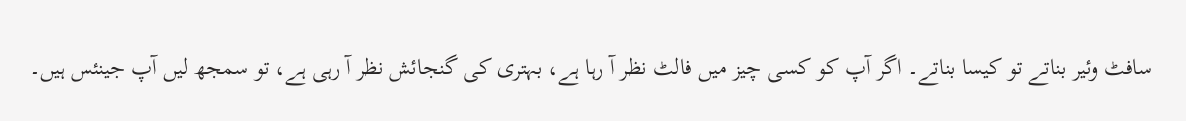سافٹ وئیر بناتے تو کیسا بناتے۔ اگر آپ کو کسی چیز میں فالٹ نظر آ رہا ہے، بہتری کی گنجائش نظر آ رہی ہے، تو سمجھ لیں آپ جینئس ہیں۔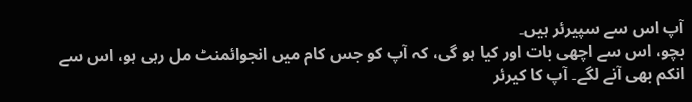آپ اس سے سپیرئر ہیں۔
بچو، اس سے اچھی بات اور کیا ہو گی، کہ آپ کو جس کام میں انجوائمنٹ مل رہی ہو، اس سے انکم بھی آنے لگے۔ آپ کا کیرئر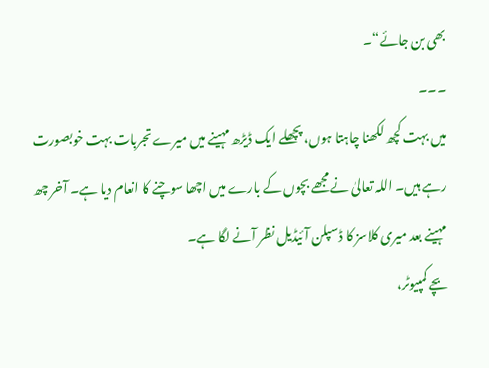بھی بن جائے“۔
۔۔۔
میں بہت کچھ لکھنا چاہتا ہوں، پچھلے ایک ڈیڑھ مہینے میں میرے تجربات بہت خوبصورت رہے ہیں۔ اللہ تعالیٰ نے مجھے بچوں کے بارے میں اچھا سوچنے کا انعام دیا ہے۔ آخر چھ مہینے بعد میری کلاسز کا ڈسپلن آئیڈیل نظر آنے لگا ہے۔
بچے کمپیوٹر،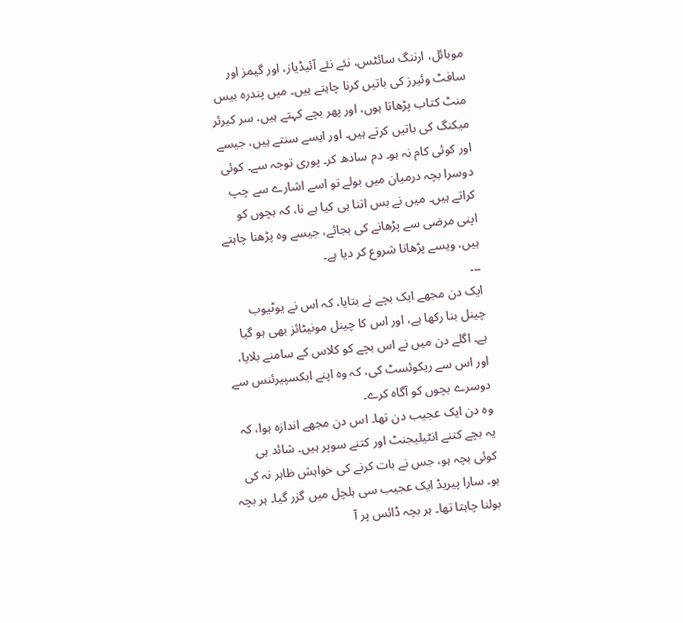موبائل، ارننگ سائٹس، نئے نئے آئیڈیاز، اور گیمز اور سافٹ وئیرز کی باتیں کرنا چاہتے ہیں۔ میں پندرہ بیس منٹ کتاب پڑھاتا ہوں، اور پھر بچے کہتے ہیں، سر کیرئر میکنگ کی باتیں کرتے ہیں۔ اور ایسے سنتے ہیں، جیسے اور کوئی کام نہ ہو۔ دم سادھ کر۔ پوری توجہ سے۔ کوئی دوسرا بچہ درمیان میں بولے تو اسے اشارے سے چپ کراتے ہیں۔ میں نے بس اتنا ہی کیا ہے نا، کہ بچوں کو اپنی مرضی سے پڑھانے کی بجائے، جیسے وہ پڑھنا چاہتے ہیں، ویسے پڑھانا شروع کر دیا ہے۔
۔۔۔
ایک دن مجھے ایک بچے نے بتایا، کہ اس نے یوٹیوب چینل بنا رکھا ہے، اور اس کا چینل مونیٹائز بھی ہو گیا ہے۔ اگلے دن میں نے اس بچے کو کلاس کے سامنے بلایا، اور اس سے ریکوئسٹ کی، کہ وہ اپنے ایکسپیرئنس سے دوسرے بچوں کو آگاہ کرے۔
وہ دن ایک عجیب دن تھا۔ اس دن مجھے اندازہ ہوا، کہ یہ بچے کتنے انٹیلیجنٹ اور کتنے سوپر ہیں۔ شائد ہی کوئی بچہ ہو، جس نے بات کرنے کی خواہش ظاہر نہ کی ہو۔ سارا پیریڈ ایک عجیب سی ہلچل میں گزر گیا۔ ہر بچہ بولنا چاہتا تھا۔ ہر بچہ ڈائس پر آ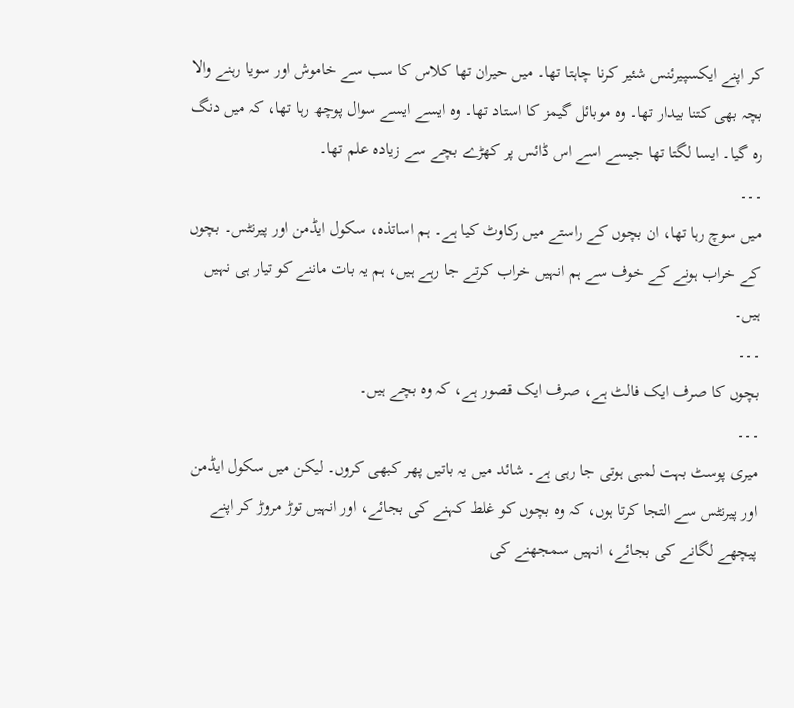کر اپنے ایکسپیرئنس شئیر کرنا چاہتا تھا۔ میں حیران تھا کلاس کا سب سے خاموش اور سویا رہنے والا بچہ بھی کتنا بیدار تھا۔ وہ موبائل گیمز کا استاد تھا۔ وہ ایسے ایسے سوال پوچھ رہا تھا، کہ میں دنگ رہ گیا۔ ایسا لگتا تھا جیسے اسے اس ڈائس پر کھڑے بچے سے زیادہ علم تھا۔
۔۔۔
میں سوچ رہا تھا، ان بچوں کے راستے میں رکاوٹ کیا ہے۔ ہم اساتذہ، سکول ایڈمن اور پیرنٹس۔ بچوں کے خراب ہونے کے خوف سے ہم انہیں خراب کرتے جا رہے ہیں، ہم یہ بات ماننے کو تیار ہی نہیں ہیں۔
۔۔۔
بچوں کا صرف ایک فالٹ ہے، صرف ایک قصور ہے، کہ وہ بچے ہیں۔
۔۔۔
میری پوسٹ بہت لمبی ہوتی جا رہی ہے۔ شائد میں یہ باتیں پھر کبھی کروں۔ لیکن میں سکول ایڈمن اور پیرنٹس سے التجا کرتا ہوں، کہ وہ بچوں کو غلط کہنے کی بجائے، اور انہیں توڑ مروڑ کر اپنے پیچھے لگانے کی بجائے، انہیں سمجھنے کی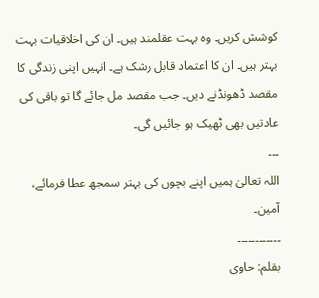کوشش کریں۔ وہ بہت عقلمند ہیں۔ ان کی اخلاقیات بہت بہتر ہیں۔ ان کا اعتماد قابل رشک ہے۔ انہیں اپنی زندگی کا مقصد ڈھونڈنے دیں۔ جب مقصد مل جائے گا تو باقی کی عادتیں بھی ٹھیک ہو جائیں گی۔
۔۔۔
اللہ تعالیٰ ہمیں اپنے بچوں کی بہتر سمجھ عطا فرمائے، آمین۔
۔۔۔۔۔۔۔۔۔۔۔۔
بقلم: حاوی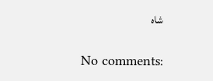شاہ

No comments: